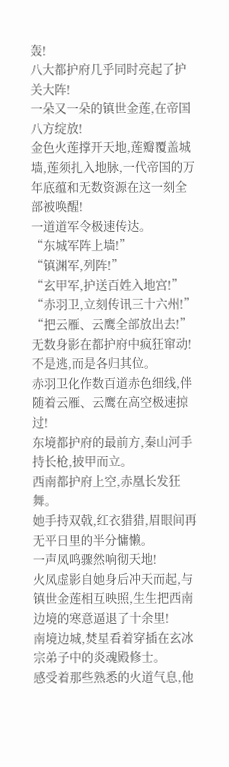轰!
八大都护府几乎同时亮起了护关大阵!
一朵又一朵的镇世金莲,在帝国八方绽放!
金色火莲撑开天地,莲瓣覆盖城墙,莲须扎入地脉,一代帝国的万年底蕴和无数资源在这一刻全部被唤醒!
一道道军令极速传达。
“东城军阵上墙!”
“镇渊军,列阵!”
“玄甲军,护送百姓入地宫!”
“赤羽卫,立刻传讯三十六州!”
“把云雁、云鹰全部放出去!”
无数身影在都护府中疯狂窜动!
不是逃,而是各归其位。
赤羽卫化作数百道赤色细线,伴随着云雁、云鹰在高空极速掠过!
东境都护府的最前方,秦山河手持长枪,披甲而立。
西南都护府上空,赤凰长发狂舞。
她手持双戟,红衣猎猎,眉眼间再无平日里的半分慵懒。
一声凤鸣骤然响彻天地!
火凤虚影自她身后冲天而起,与镇世金莲相互映照,生生把西南边境的寒意逼退了十余里!
南境边城,焚星看着穿插在玄冰宗弟子中的炎魂殿修士。
感受着那些熟悉的火道气息,他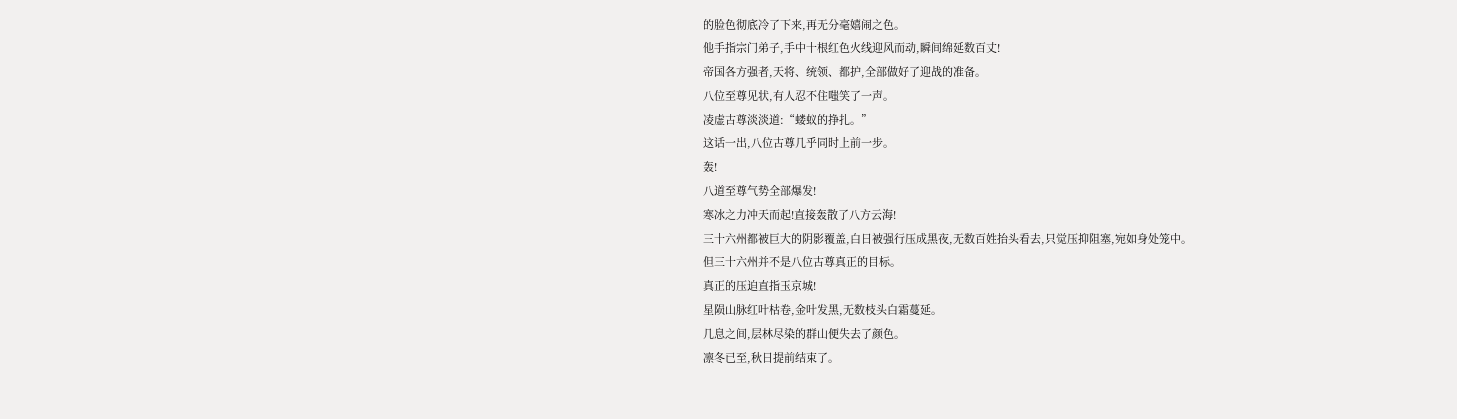的脸色彻底冷了下来,再无分毫嬉闹之色。
他手指宗门弟子,手中十根红色火线迎风而动,瞬间绵延数百丈!
帝国各方强者,天将、统领、都护,全部做好了迎战的准备。
八位至尊见状,有人忍不住嗤笑了一声。
凌虚古尊淡淡道:“蝼蚁的挣扎。”
这话一出,八位古尊几乎同时上前一步。
轰!
八道至尊气势全部爆发!
寒冰之力冲天而起!直接轰散了八方云海!
三十六州都被巨大的阴影覆盖,白日被强行压成黑夜,无数百姓抬头看去,只觉压抑阻塞,宛如身处笼中。
但三十六州并不是八位古尊真正的目标。
真正的压迫直指玉京城!
星陨山脉红叶枯卷,金叶发黑,无数枝头白霜蔓延。
几息之间,层林尽染的群山便失去了颜色。
凛冬已至,秋日提前结束了。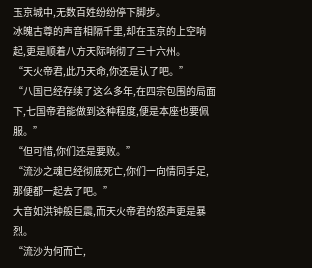玉京城中,无数百姓纷纷停下脚步。
冰魄古尊的声音相隔千里,却在玉京的上空响起,更是顺着八方天际响彻了三十六州。
“天火帝君,此乃天命,你还是认了吧。”
“八国已经存续了这么多年,在四宗包围的局面下,七国帝君能做到这种程度,便是本座也要佩服。”
“但可惜,你们还是要败。”
“流沙之魂已经彻底死亡,你们一向情同手足,那便都一起去了吧。”
大音如洪钟般巨震,而天火帝君的怒声更是暴烈。
“流沙为何而亡,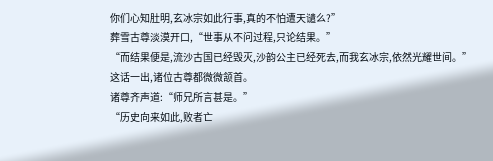你们心知肚明,玄冰宗如此行事,真的不怕遭天谴么?”
葬雪古尊淡漠开口,“世事从不问过程,只论结果。”
“而结果便是,流沙古国已经毁灭,沙韵公主已经死去,而我玄冰宗,依然光耀世间。”
这话一出,诸位古尊都微微颔首。
诸尊齐声道:“师兄所言甚是。”
“历史向来如此,败者亡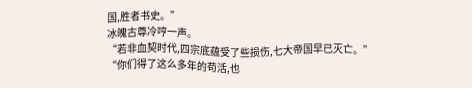国,胜者书史。”
冰魄古尊冷哼一声。
“若非血契时代,四宗底蕴受了些损伤,七大帝国早已灭亡。”
“你们得了这么多年的苟活,也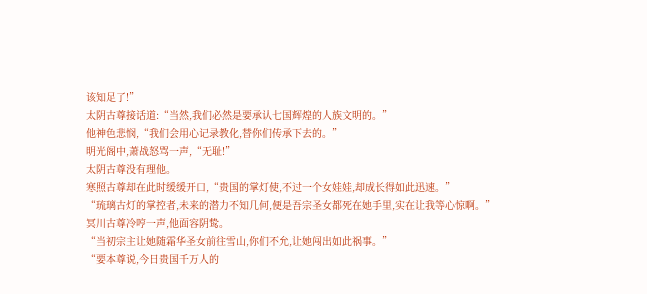该知足了!”
太阴古尊接话道:“当然,我们必然是要承认七国辉煌的人族文明的。”
他神色悲悯,“我们会用心记录教化,替你们传承下去的。”
明光阁中,萧战怒骂一声,“无耻!”
太阴古尊没有理他。
寒照古尊却在此时缓缓开口,“贵国的掌灯使,不过一个女娃娃,却成长得如此迅速。”
“琉璃古灯的掌控者,未来的潜力不知几何,便是吾宗圣女都死在她手里,实在让我等心惊啊。”
冥川古尊冷哼一声,他面容阴鸷。
“当初宗主让她随霜华圣女前往雪山,你们不允,让她闯出如此祸事。”
“要本尊说,今日贵国千万人的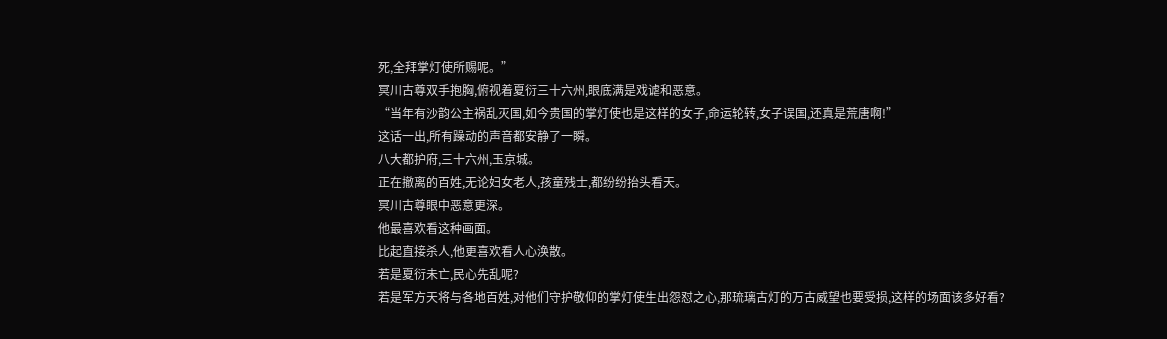死,全拜掌灯使所赐呢。”
冥川古尊双手抱胸,俯视着夏衍三十六州,眼底满是戏谑和恶意。
“当年有沙韵公主祸乱灭国,如今贵国的掌灯使也是这样的女子,命运轮转,女子误国,还真是荒唐啊!”
这话一出,所有躁动的声音都安静了一瞬。
八大都护府,三十六州,玉京城。
正在撤离的百姓,无论妇女老人,孩童残士,都纷纷抬头看天。
冥川古尊眼中恶意更深。
他最喜欢看这种画面。
比起直接杀人,他更喜欢看人心涣散。
若是夏衍未亡,民心先乱呢?
若是军方天将与各地百姓,对他们守护敬仰的掌灯使生出怨怼之心,那琉璃古灯的万古威望也要受损,这样的场面该多好看?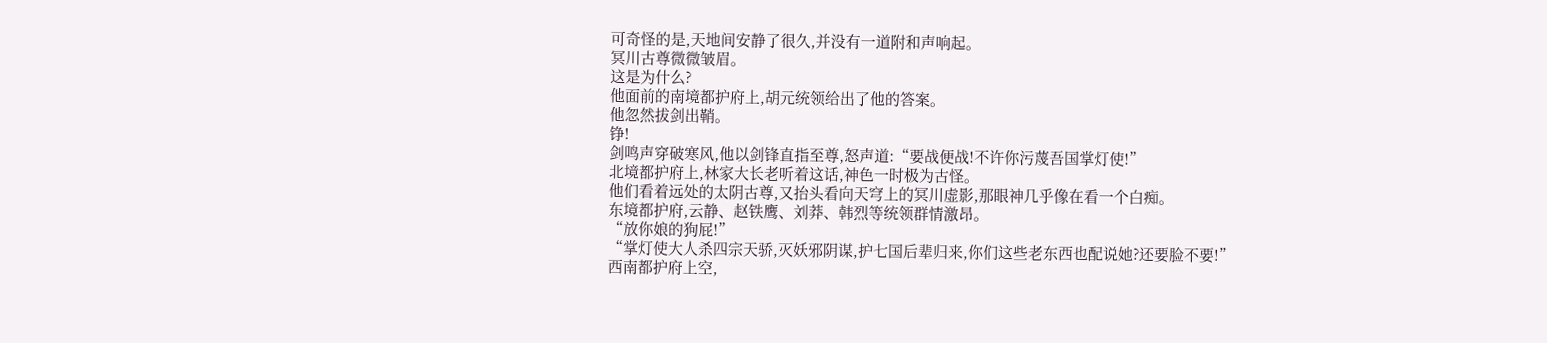可奇怪的是,天地间安静了很久,并没有一道附和声响起。
冥川古尊微微皱眉。
这是为什么?
他面前的南境都护府上,胡元统领给出了他的答案。
他忽然拔剑出鞘。
铮!
剑鸣声穿破寒风,他以剑锋直指至尊,怒声道:“要战便战!不许你污蔑吾国掌灯使!”
北境都护府上,林家大长老听着这话,神色一时极为古怪。
他们看着远处的太阴古尊,又抬头看向天穹上的冥川虚影,那眼神几乎像在看一个白痴。
东境都护府,云静、赵铁鹰、刘莽、韩烈等统领群情激昂。
“放你娘的狗屁!”
“掌灯使大人杀四宗天骄,灭妖邪阴谋,护七国后辈归来,你们这些老东西也配说她?还要脸不要!”
西南都护府上空,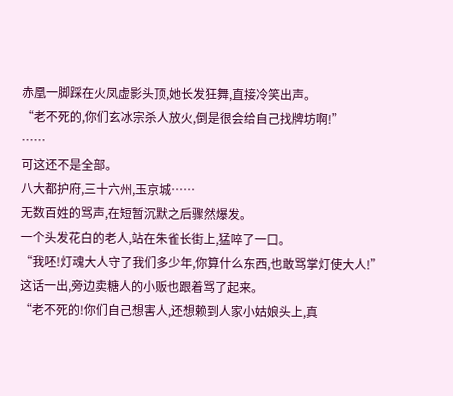赤凰一脚踩在火凤虚影头顶,她长发狂舞,直接冷笑出声。
“老不死的,你们玄冰宗杀人放火,倒是很会给自己找牌坊啊!”
……
可这还不是全部。
八大都护府,三十六州,玉京城……
无数百姓的骂声,在短暂沉默之后骤然爆发。
一个头发花白的老人,站在朱雀长街上,猛啐了一口。
“我呸!灯魂大人守了我们多少年,你算什么东西,也敢骂掌灯使大人!”
这话一出,旁边卖糖人的小贩也跟着骂了起来。
“老不死的!你们自己想害人,还想赖到人家小姑娘头上,真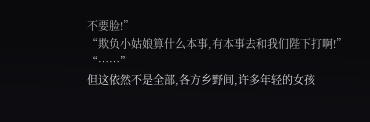不要脸!”
“欺负小姑娘算什么本事,有本事去和我们陛下打啊!”
“……”
但这依然不是全部,各方乡野间,许多年轻的女孩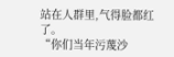站在人群里,气得脸都红了。
“你们当年污蔑沙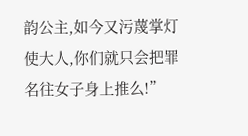韵公主,如今又污蔑掌灯使大人,你们就只会把罪名往女子身上推么!”